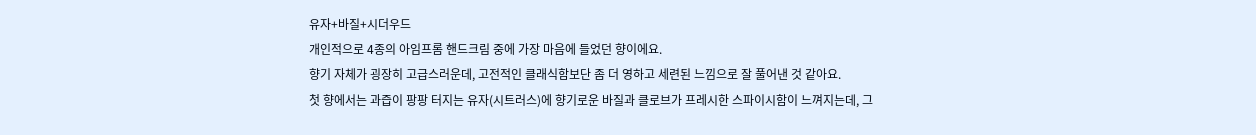유자+바질+시더우드
개인적으로 4종의 아임프롬 핸드크림 중에 가장 마음에 들었던 향이에요.
향기 자체가 굉장히 고급스러운데, 고전적인 클래식함보단 좀 더 영하고 세련된 느낌으로 잘 풀어낸 것 같아요.
첫 향에서는 과즙이 팡팡 터지는 유자(시트러스)에 향기로운 바질과 클로브가 프레시한 스파이시함이 느껴지는데, 그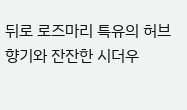뒤로 로즈마리 특유의 허브 향기와 잔잔한 시더우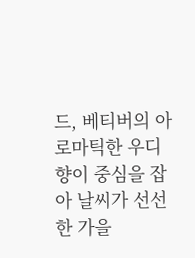드, 베티버의 아로마틱한 우디 향이 중심을 잡아 날씨가 선선한 가을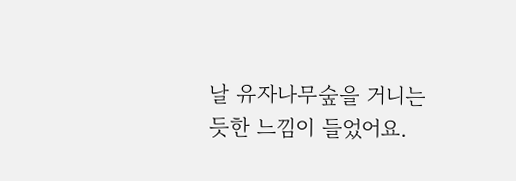날 유자나무숲을 거니는 듯한 느낌이 들었어요.